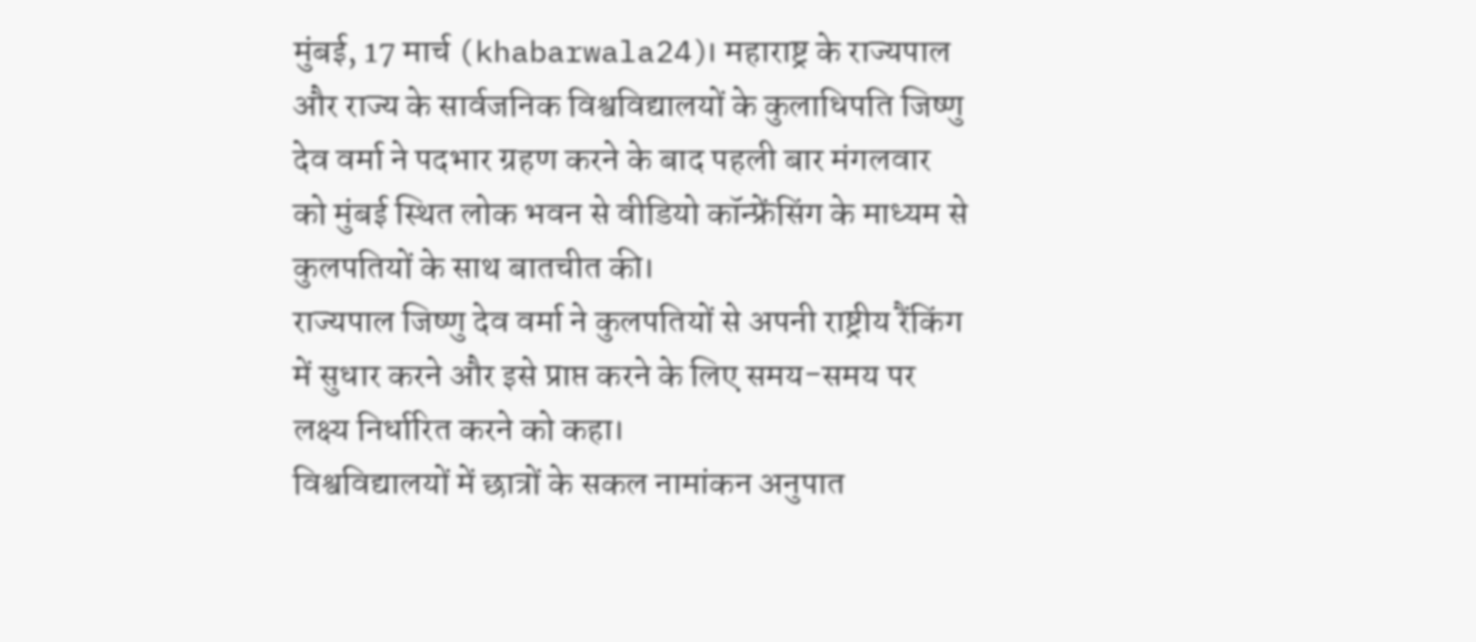मुंबई, 17 मार्च (khabarwala24)। महाराष्ट्र के राज्यपाल और राज्य के सार्वजनिक विश्वविद्यालयों के कुलाधिपति जिष्णु देव वर्मा ने पदभार ग्रहण करने के बाद पहली बार मंगलवार को मुंबई स्थित लोक भवन से वीडियो कॉन्फ्रेंसिंग के माध्यम से कुलपतियों के साथ बातचीत की।
राज्यपाल जिष्णु देव वर्मा ने कुलपतियों से अपनी राष्ट्रीय रैंकिंग में सुधार करने और इसे प्राप्त करने के लिए समय-समय पर लक्ष्य निर्धारित करने को कहा।
विश्वविद्यालयों में छात्रों के सकल नामांकन अनुपात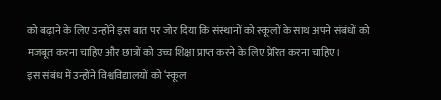को बढ़ाने के लिए उन्होंने इस बात पर जोर दिया कि संस्थानों को स्कूलों के साथ अपने संबंधों को मजबूत करना चाहिए और छात्रों को उच्च शिक्षा प्राप्त करने के लिए प्रेरित करना चाहिए।
इस संबंध में उन्होंने विश्वविद्यालयों को ‘स्कूल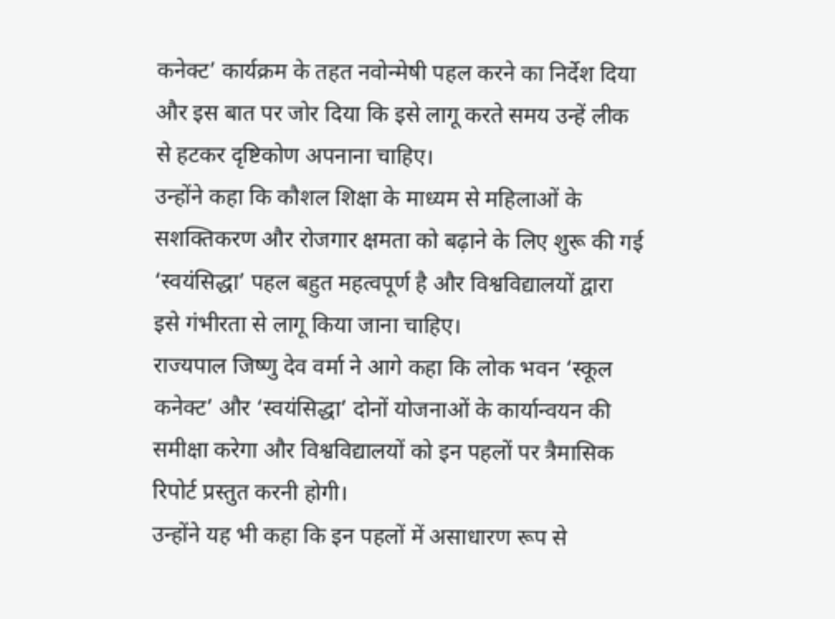कनेक्ट’ कार्यक्रम के तहत नवोन्मेषी पहल करने का निर्देश दिया और इस बात पर जोर दिया कि इसे लागू करते समय उन्हें लीक से हटकर दृष्टिकोण अपनाना चाहिए।
उन्होंने कहा कि कौशल शिक्षा के माध्यम से महिलाओं के सशक्तिकरण और रोजगार क्षमता को बढ़ाने के लिए शुरू की गई ‘स्वयंसिद्धा’ पहल बहुत महत्वपूर्ण है और विश्वविद्यालयों द्वारा इसे गंभीरता से लागू किया जाना चाहिए।
राज्यपाल जिष्णु देव वर्मा ने आगे कहा कि लोक भवन ‘स्कूल कनेक्ट’ और ‘स्वयंसिद्धा’ दोनों योजनाओं के कार्यान्वयन की समीक्षा करेगा और विश्वविद्यालयों को इन पहलों पर त्रैमासिक रिपोर्ट प्रस्तुत करनी होगी।
उन्होंने यह भी कहा कि इन पहलों में असाधारण रूप से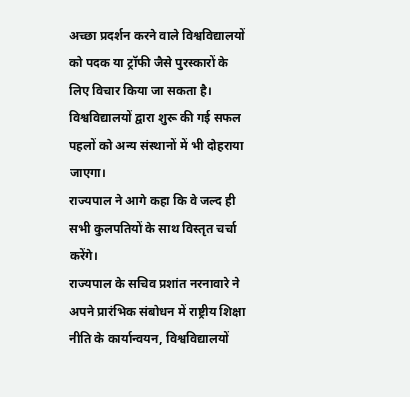अच्छा प्रदर्शन करने वाले विश्वविद्यालयों को पदक या ट्रॉफी जैसे पुरस्कारों के लिए विचार किया जा सकता है। विश्वविद्यालयों द्वारा शुरू की गई सफल पहलों को अन्य संस्थानों में भी दोहराया जाएगा।
राज्यपाल ने आगे कहा कि वे जल्द ही सभी कुलपतियों के साथ विस्तृत चर्चा करेंगे।
राज्यपाल के सचिव प्रशांत नरनावारे ने अपने प्रारंभिक संबोधन में राष्ट्रीय शिक्षा नीति के कार्यान्वयन, विश्वविद्यालयों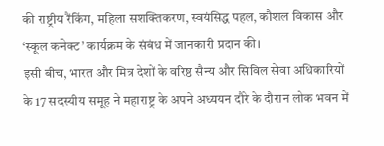की राष्ट्रीय रैंकिंग, महिला सशक्तिकरण, स्वयंसिद्ध पहल, कौशल विकास और ‘स्कूल कनेक्ट’ कार्यक्रम के संबंध में जानकारी प्रदान की।
इसी बीच, भारत और मित्र देशों के वरिष्ठ सैन्य और सिविल सेवा अधिकारियों के 17 सदस्यीय समूह ने महाराष्ट्र के अपने अध्ययन दौरे के दौरान लोक भवन में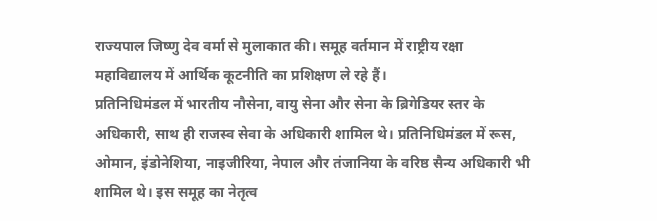राज्यपाल जिष्णु देव वर्मा से मुलाकात की। समूह वर्तमान में राष्ट्रीय रक्षा महाविद्यालय में आर्थिक कूटनीति का प्रशिक्षण ले रहे हैं।
प्रतिनिधिमंडल में भारतीय नौसेना, वायु सेना और सेना के ब्रिगेडियर स्तर के अधिकारी, साथ ही राजस्व सेवा के अधिकारी शामिल थे। प्रतिनिधिमंडल में रूस, ओमान, इंडोनेशिया, नाइजीरिया, नेपाल और तंजानिया के वरिष्ठ सैन्य अधिकारी भी शामिल थे। इस समूह का नेतृत्व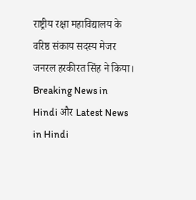राष्ट्रीय रक्षा महाविद्यालय के वरिष्ठ संकाय सदस्य मेजर जनरल हरकीरत सिंह ने किया।
Breaking News in Hindi और Latest News in Hindi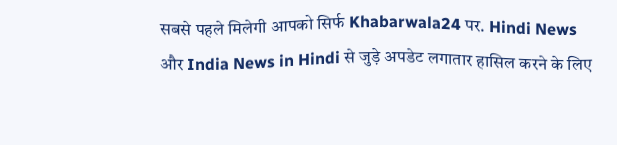सबसे पहले मिलेगी आपको सिर्फ Khabarwala24 पर. Hindi News और India News in Hindi से जुड़े अपडेट लगातार हासिल करने के लिए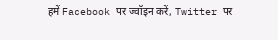हमें Facebook पर ज्वॉइन करें, Twitter पर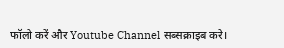फॉलो करें और Youtube Channel सब्सक्राइब करे।